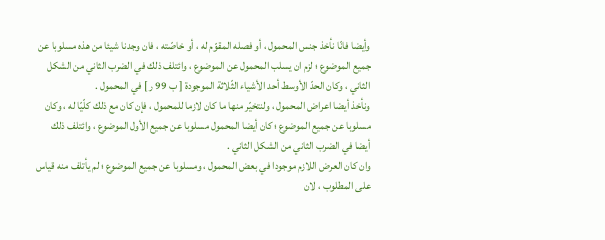وأيضا فانّا نأخذ جنس المحمول ، أو فصله المقوّم له ، أو خاصّته ، فان وجدنا شيئا من هذه مسلوبا عن جميع الموضوع ؛ لزم ان يسلب المحمول عن الموضوع ، وائتلف ذلك في الضرب الثاني من الشكل الثاني ، وكان الحدّ الأوسط أحد الأشياء الثّلاثة الموجودة [ ب 99 ر ] في المحمول .
ونأخذ أيضا اعراض المحمول ، ولنتخيّر منها ما كان لازما للمحمول ، فإن كان مع ذلك كلّيّا له ، وكان مسلوبا عن جميع الموضوع ؛ كان أيضا المحمول مسلوبا عن جميع الأول الموضوع ، وائتلف ذلك أيضا في الضرب الثاني من الشكل الثاني .
وان كان العرض اللازم موجودا في بعض المحمول ، ومسلوبا عن جميع الموضوع ؛ لم يأتلف منه قياس على المطلوب ، لان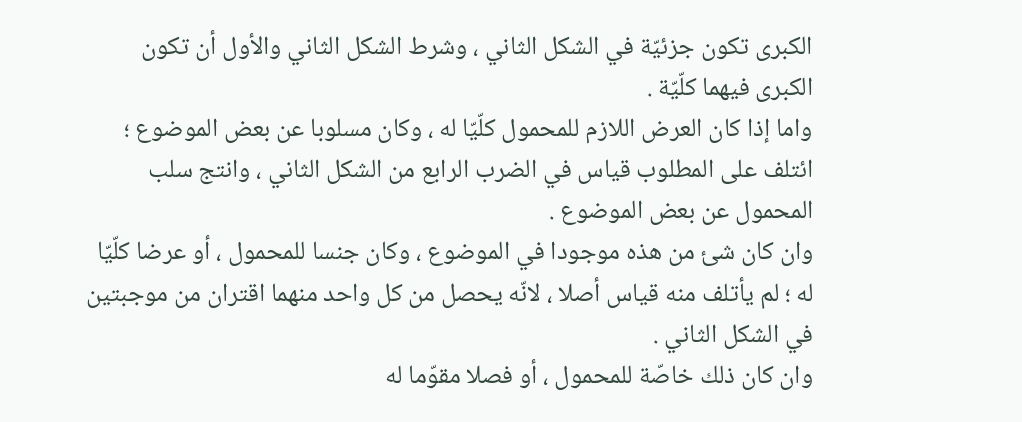الكبرى تكون جزئيّة في الشكل الثاني ، وشرط الشكل الثاني والأول أن تكون الكبرى فيهما كلّيّة .
واما إذا كان العرض اللازم للمحمول كلّيّا له ، وكان مسلوبا عن بعض الموضوع ؛ ائتلف على المطلوب قياس في الضرب الرابع من الشكل الثاني ، وانتج سلب المحمول عن بعض الموضوع .
وان كان شئ من هذه موجودا في الموضوع ، وكان جنسا للمحمول ، أو عرضا كلّيّا له ؛ لم يأتلف منه قياس أصلا ، لانّه يحصل من كل واحد منهما اقتران من موجبتين في الشكل الثاني .
وان كان ذلك خاصّة للمحمول ، أو فصلا مقوّما له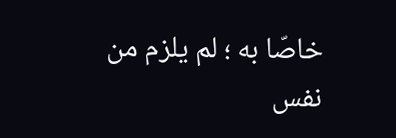خاصّا به ؛ لم يلزم من نفس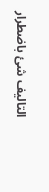التاليف شئ باضطرار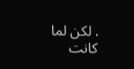. لكن لما كانت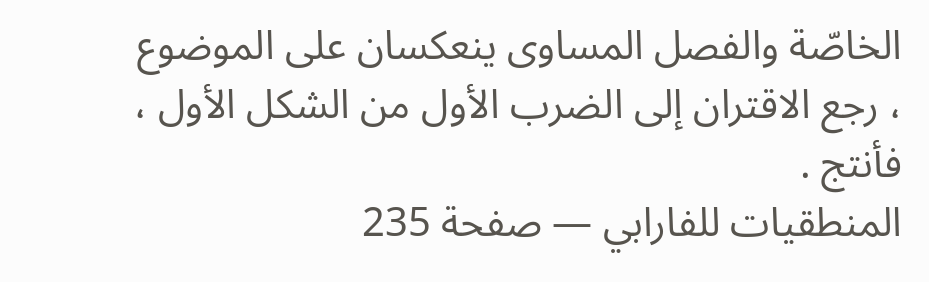الخاصّة والفصل المساوى ينعكسان على الموضوع ، رجع الاقتران إلى الضرب الأول من الشكل الأول ، فأنتج .
المنطقيات للفارابي — صفحة 235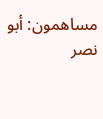مساهمون: أبو نصر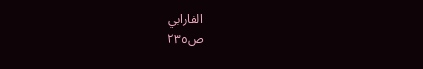الفارابي
ص٢٣٥